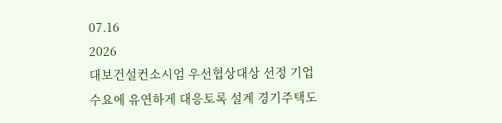07.16
2026
대보건설컨소시엄 우선협상대상 선정 기업 수요에 유연하게 대응토록 설계 경기주택도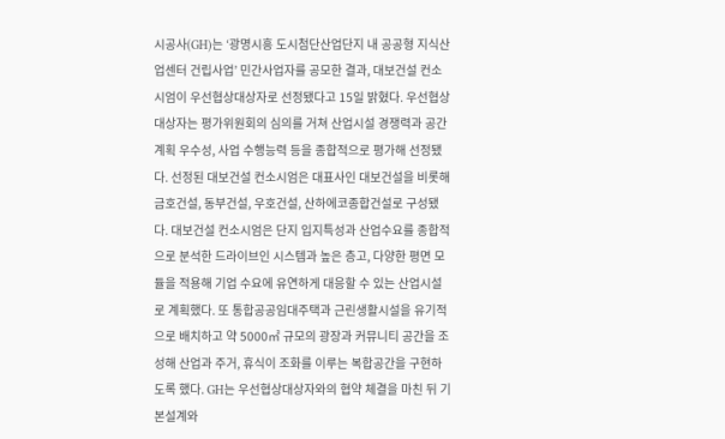시공사(GH)는 ‘광명시흥 도시첨단산업단지 내 공공형 지식산업센터 건립사업’ 민간사업자를 공모한 결과, 대보건설 컨소시엄이 우선협상대상자로 선정됐다고 15일 밝혔다. 우선협상대상자는 평가위원회의 심의를 거쳐 산업시설 경쟁력과 공간계획 우수성, 사업 수행능력 등을 종합적으로 평가해 선정됐다. 선정된 대보건설 컨소시엄은 대표사인 대보건설을 비롯해 금호건설, 동부건설, 우호건설, 산하에코종합건설로 구성됐다. 대보건설 컨소시엄은 단지 입지특성과 산업수요를 종합적으로 분석한 드라이브인 시스템과 높은 층고, 다양한 평면 모듈을 적용해 기업 수요에 유연하게 대응할 수 있는 산업시설로 계획했다. 또 통합공공임대주택과 근린생활시설을 유기적으로 배치하고 약 5000㎡ 규모의 광장과 커뮤니티 공간을 조성해 산업과 주거, 휴식이 조화를 이루는 복합공간을 구현하도록 했다. GH는 우선협상대상자와의 협약 체결을 마친 뒤 기본설계와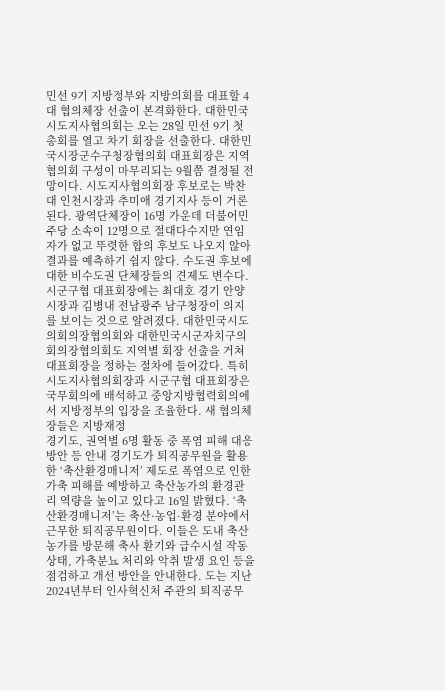민선 9기 지방정부와 지방의회를 대표할 4대 협의체장 선출이 본격화한다. 대한민국시도지사협의회는 오는 28일 민선 9기 첫 총회를 열고 차기 회장을 선출한다. 대한민국시장군수구청장협의회 대표회장은 지역협의회 구성이 마무리되는 9월쯤 결정될 전망이다. 시도지사협의회장 후보로는 박찬대 인천시장과 추미애 경기지사 등이 거론된다. 광역단체장이 16명 가운데 더불어민주당 소속이 12명으로 절대다수지만 연임자가 없고 뚜렷한 합의 후보도 나오지 않아 결과를 예측하기 쉽지 않다. 수도권 후보에 대한 비수도권 단체장들의 견제도 변수다. 시군구협 대표회장에는 최대호 경기 안양시장과 김병내 전남광주 남구청장이 의지를 보이는 것으로 알려졌다. 대한민국시도의회의장협의회와 대한민국시군자치구의회의장협의회도 지역별 회장 선출을 거쳐 대표회장을 정하는 절차에 들어갔다. 특히 시도지사협의회장과 시군구협 대표회장은 국무회의에 배석하고 중앙지방협력회의에서 지방정부의 입장을 조율한다. 새 협의체장들은 지방재정
경기도, 권역별 6명 활동 중 폭염 피해 대응 방안 등 안내 경기도가 퇴직공무원을 활용한 ‘축산환경매니저’ 제도로 폭염으로 인한 가축 피해를 예방하고 축산농가의 환경관리 역량을 높이고 있다고 16일 밝혔다. ‘축산환경매니저’는 축산·농업·환경 분야에서 근무한 퇴직공무원이다. 이들은 도내 축산농가를 방문해 축사 환기와 급수시설 작동상태, 가축분뇨 처리와 악취 발생 요인 등을 점검하고 개선 방안을 안내한다. 도는 지난 2024년부터 인사혁신처 주관의 퇴직공무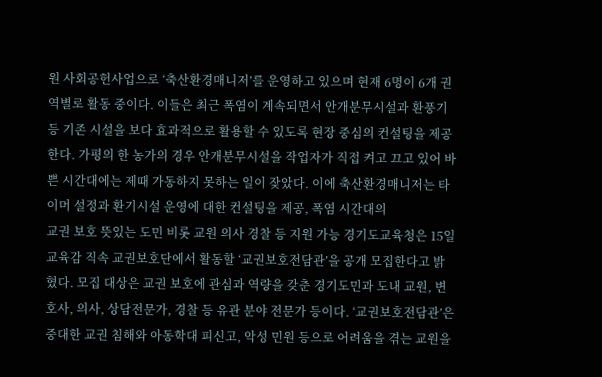원 사회공헌사업으로 ‘축산환경매니저’를 운영하고 있으며 현재 6명이 6개 권역별로 활동 중이다. 이들은 최근 폭염이 계속되면서 안개분무시설과 환풍기 등 기존 시설을 보다 효과적으로 활용할 수 있도록 현장 중심의 컨설팅을 제공한다. 가평의 한 농가의 경우 안개분무시설을 작업자가 직접 켜고 끄고 있어 바쁜 시간대에는 제때 가동하지 못하는 일이 잦았다. 이에 축산환경매니저는 타이머 설정과 환기시설 운영에 대한 컨설팅을 제공, 폭염 시간대의
교권 보호 뜻있는 도민 비롯 교원 의사 경찰 등 지원 가능 경기도교육청은 15일 교육감 직속 교권보호단에서 활동할 ‘교권보호전담관’을 공개 모집한다고 밝혔다. 모집 대상은 교권 보호에 관심과 역량을 갖춘 경기도민과 도내 교원, 변호사, 의사, 상담전문가, 경찰 등 유관 분야 전문가 등이다. ‘교권보호전담관’은 중대한 교권 침해와 아동학대 피신고, 악성 민원 등으로 어려움을 겪는 교원을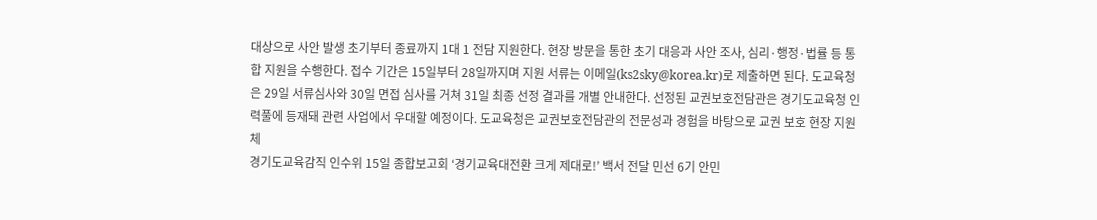대상으로 사안 발생 초기부터 종료까지 1대 1 전담 지원한다. 현장 방문을 통한 초기 대응과 사안 조사, 심리·행정·법률 등 통합 지원을 수행한다. 접수 기간은 15일부터 28일까지며 지원 서류는 이메일(ks2sky@korea.kr)로 제출하면 된다. 도교육청은 29일 서류심사와 30일 면접 심사를 거쳐 31일 최종 선정 결과를 개별 안내한다. 선정된 교권보호전담관은 경기도교육청 인력풀에 등재돼 관련 사업에서 우대할 예정이다. 도교육청은 교권보호전담관의 전문성과 경험을 바탕으로 교권 보호 현장 지원 체
경기도교육감직 인수위 15일 종합보고회 ‘경기교육대전환 크게 제대로!’ 백서 전달 민선 6기 안민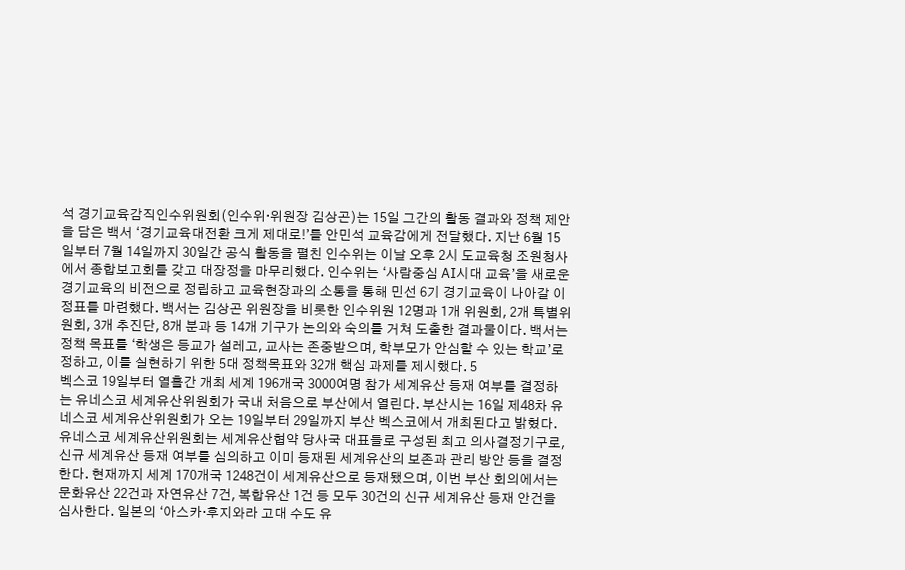석 경기교육감직인수위원회(인수위·위원장 김상곤)는 15일 그간의 활동 결과와 정책 제안을 담은 백서 ‘경기교육대전환 크게 제대로!’를 안민석 교육감에게 전달했다. 지난 6월 15일부터 7월 14일까지 30일간 공식 활동을 펼친 인수위는 이날 오후 2시 도교육청 조원청사에서 종합보고회를 갖고 대장정을 마무리했다. 인수위는 ‘사람중심 AI시대 교육’을 새로운 경기교육의 비전으로 정립하고 교육현장과의 소통을 통해 민선 6기 경기교육이 나아갈 이정표를 마련했다. 백서는 김상곤 위원장을 비롯한 인수위원 12명과 1개 위원회, 2개 특별위원회, 3개 추진단, 8개 분과 등 14개 기구가 논의와 숙의를 거쳐 도출한 결과물이다. 백서는 정책 목표를 ‘학생은 등교가 설레고, 교사는 존중받으며, 학부모가 안심할 수 있는 학교’로 정하고, 이를 실현하기 위한 5대 정책목표와 32개 핵심 과제를 제시했다. 5
벡스코 19일부터 열흘간 개최 세계 196개국 3000여명 참가 세계유산 등재 여부를 결정하는 유네스코 세계유산위원회가 국내 처음으로 부산에서 열린다. 부산시는 16일 제48차 유네스코 세계유산위원회가 오는 19일부터 29일까지 부산 벡스코에서 개최된다고 밝혔다. 유네스코 세계유산위원회는 세계유산협약 당사국 대표들로 구성된 최고 의사결정기구로, 신규 세계유산 등재 여부를 심의하고 이미 등재된 세계유산의 보존과 관리 방안 등을 결정한다. 현재까지 세계 170개국 1248건이 세계유산으로 등재됐으며, 이번 부산 회의에서는 문화유산 22건과 자연유산 7건, 복합유산 1건 등 모두 30건의 신규 세계유산 등재 안건을 심사한다. 일본의 ‘아스카·후지와라 고대 수도 유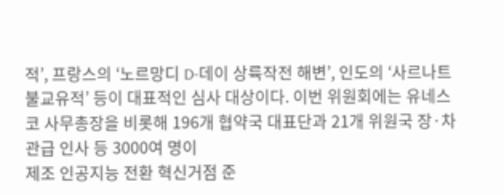적’, 프랑스의 ‘노르망디 D-데이 상륙작전 해변’, 인도의 ‘사르나트 불교유적’ 등이 대표적인 심사 대상이다. 이번 위원회에는 유네스코 사무총장을 비롯해 196개 협약국 대표단과 21개 위원국 장·차관급 인사 등 3000여 명이
제조 인공지능 전환 혁신거점 준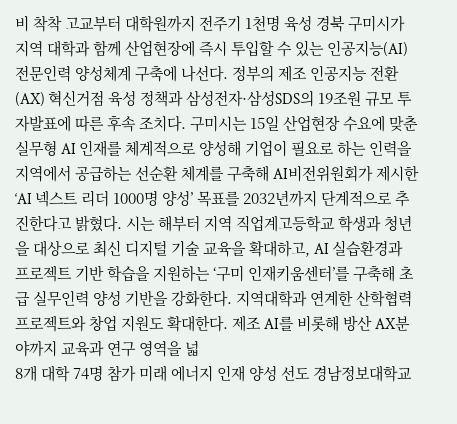비 착착 고교부터 대학원까지 전주기 1천명 육성 경북 구미시가 지역 대학과 함께 산업현장에 즉시 투입할 수 있는 인공지능(AI) 전문인력 양성체계 구축에 나선다. 정부의 제조 인공지능 전환(AX) 혁신거점 육성 정책과 삼성전자·삼성SDS의 19조원 규모 투자발표에 따른 후속 조치다. 구미시는 15일 산업현장 수요에 맞춘 실무형 AI 인재를 체계적으로 양성해 기업이 필요로 하는 인력을 지역에서 공급하는 선순환 체계를 구축해 AI비전위원회가 제시한 ‘AI 넥스트 리더 1000명 양성’ 목표를 2032년까지 단계적으로 추진한다고 밝혔다. 시는 해부터 지역 직업계고등학교 학생과 청년을 대상으로 최신 디지털 기술 교육을 확대하고, AI 실습환경과 프로젝트 기반 학습을 지원하는 ‘구미 인재키움센터’를 구축해 초급 실무인력 양성 기반을 강화한다. 지역대학과 연계한 산학협력 프로젝트와 창업 지원도 확대한다. 제조 AI를 비롯해 방산 AX분야까지 교육과 연구 영역을 넓
8개 대학 74명 참가 미래 에너지 인재 양성 선도 경남정보대학교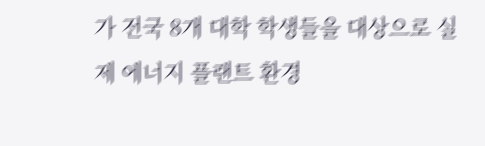가 전국 8개 대학 학생들을 대상으로 실제 에너지 플랜트 환경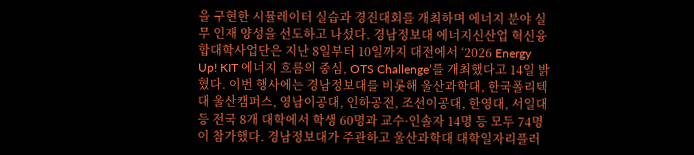을 구현한 시뮬레이터 실습과 경진대회를 개최하며 에너지 분야 실무 인재 양성을 선도하고 나섰다. 경남정보대 에너지신산업 혁신융합대학사업단은 지난 8일부터 10일까지 대전에서 ‘2026 Energy Up! KIT 에너지 흐름의 중심, OTS Challenge’를 개최했다고 14일 밝혔다. 이번 행사에는 경남정보대를 비롯해 울산과학대, 한국폴리텍대 울산캠퍼스, 영남이공대, 인하공전, 조선이공대, 한영대, 서일대 등 전국 8개 대학에서 학생 60명과 교수·인솔자 14명 등 모두 74명이 참가했다. 경남정보대가 주관하고 울산과학대 대학일자리플러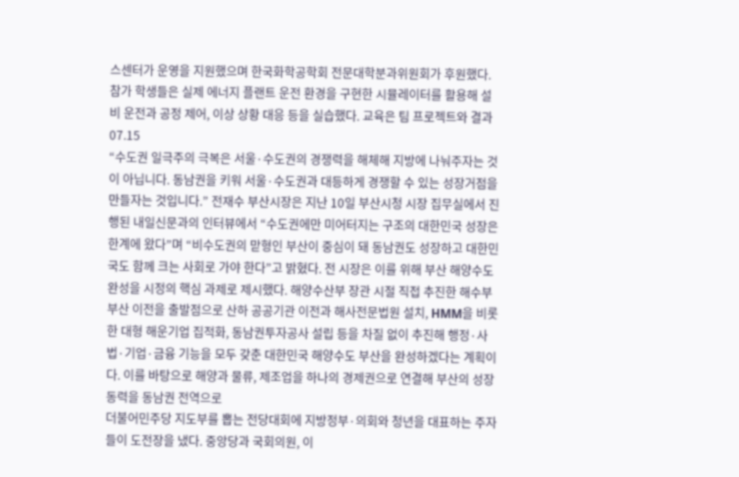스센터가 운영을 지원했으며 한국화학공학회 전문대학분과위원회가 후원했다. 참가 학생들은 실제 에너지 플랜트 운전 환경을 구현한 시뮬레이터를 활용해 설비 운전과 공정 제어, 이상 상황 대응 등을 실습했다. 교육은 팀 프로젝트와 결과
07.15
“수도권 일극주의 극복은 서울·수도권의 경쟁력을 해체해 지방에 나눠주자는 것이 아닙니다. 동남권을 키워 서울·수도권과 대등하게 경쟁할 수 있는 성장거점을 만들자는 것입니다.” 전재수 부산시장은 지난 10일 부산시청 시장 집무실에서 진행된 내일신문과의 인터뷰에서 “수도권에만 미어터지는 구조의 대한민국 성장은 한계에 왔다”며 “비수도권의 맏형인 부산이 중심이 돼 동남권도 성장하고 대한민국도 함께 크는 사회로 가야 한다”고 밝혔다. 전 시장은 이를 위해 부산 해양수도 완성을 시정의 핵심 과제로 제시했다. 해양수산부 장관 시절 직접 추진한 해수부 부산 이전을 출발점으로 산하 공공기관 이전과 해사전문법원 설치, HMM을 비롯한 대형 해운기업 집적화, 동남권투자공사 설립 등을 차질 없이 추진해 행정·사법·기업·금융 기능을 모두 갖춘 대한민국 해양수도 부산을 완성하겠다는 계획이다. 이를 바탕으로 해양과 물류, 제조업을 하나의 경제권으로 연결해 부산의 성장동력을 동남권 전역으로
더불어민주당 지도부를 뽑는 전당대회에 지방정부·의회와 청년을 대표하는 주자들이 도전장을 냈다. 중앙당과 국회의원, 이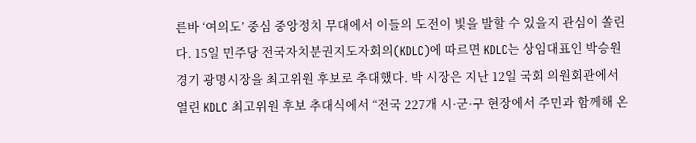른바 ‘여의도’ 중심 중앙정치 무대에서 이들의 도전이 빛을 발할 수 있을지 관심이 쏠린다. 15일 민주당 전국자치분권지도자회의(KDLC)에 따르면 KDLC는 상임대표인 박승원 경기 광명시장을 최고위원 후보로 추대했다. 박 시장은 지난 12일 국회 의원회관에서 열린 KDLC 최고위원 후보 추대식에서 “전국 227개 시·군·구 현장에서 주민과 함께해 온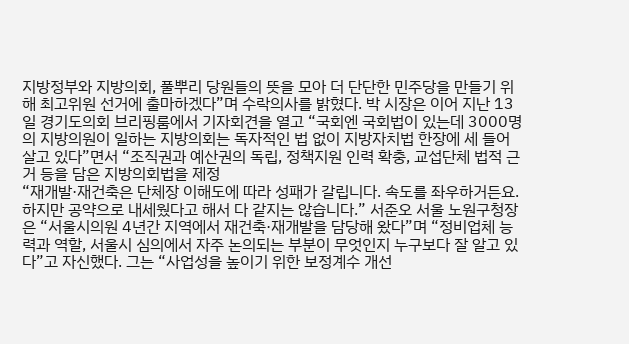지방정부와 지방의회, 풀뿌리 당원들의 뜻을 모아 더 단단한 민주당을 만들기 위해 최고위원 선거에 출마하겠다”며 수락의사를 밝혔다. 박 시장은 이어 지난 13일 경기도의회 브리핑룸에서 기자회견을 열고 “국회엔 국회법이 있는데 3000명의 지방의원이 일하는 지방의회는 독자적인 법 없이 지방자치법 한장에 세 들어 살고 있다”면서 “조직권과 예산권의 독립, 정책지원 인력 확충, 교섭단체 법적 근거 등을 담은 지방의회법을 제정
“재개발·재건축은 단체장 이해도에 따라 성패가 갈립니다. 속도를 좌우하거든요. 하지만 공약으로 내세웠다고 해서 다 같지는 않습니다.” 서준오 서울 노원구청장은 “서울시의원 4년간 지역에서 재건축·재개발을 담당해 왔다”며 “정비업체 능력과 역할, 서울시 심의에서 자주 논의되는 부분이 무엇인지 누구보다 잘 알고 있다”고 자신했다. 그는 “사업성을 높이기 위한 보정계수 개선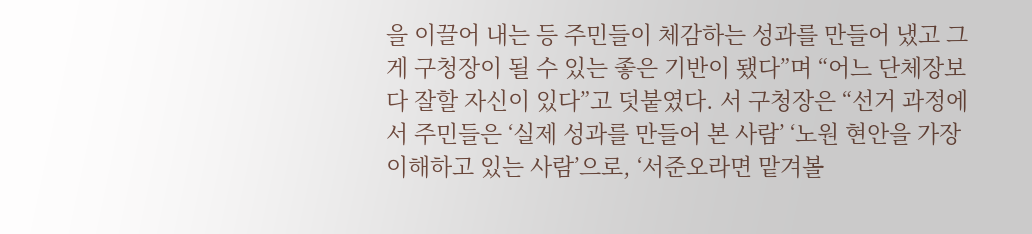을 이끌어 내는 등 주민들이 체감하는 성과를 만들어 냈고 그게 구청장이 될 수 있는 좋은 기반이 됐다”며 “어느 단체장보다 잘할 자신이 있다”고 덧붙였다. 서 구청장은 “선거 과정에서 주민들은 ‘실제 성과를 만들어 본 사람’ ‘노원 현안을 가장 이해하고 있는 사람’으로, ‘서준오라면 맡겨볼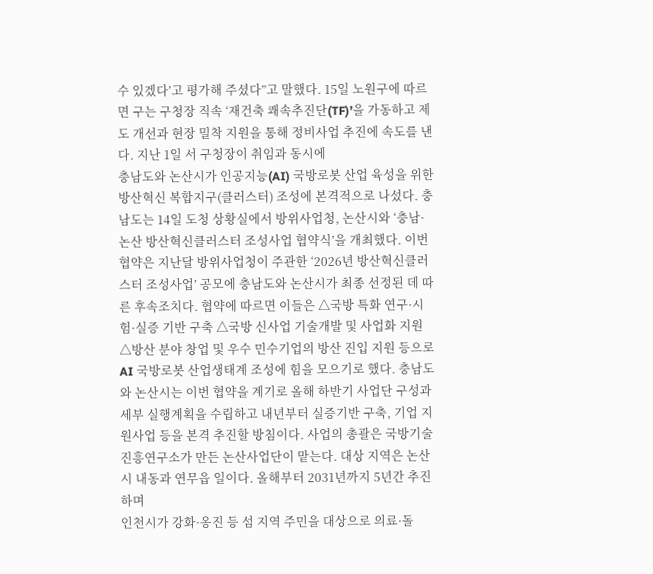수 있겠다’고 평가해 주셨다”고 말했다. 15일 노원구에 따르면 구는 구청장 직속 ‘재건축 쾌속추진단(TF)’을 가동하고 제도 개선과 현장 밀착 지원을 통해 정비사업 추진에 속도를 낸다. 지난 1일 서 구청장이 취임과 동시에
충남도와 논산시가 인공지능(AI) 국방로봇 산업 육성을 위한 방산혁신 복합지구(클러스터) 조성에 본격적으로 나섰다. 충남도는 14일 도청 상황실에서 방위사업청, 논산시와 ‘충남·논산 방산혁신클러스터 조성사업 협약식’을 개최했다. 이번 협약은 지난달 방위사업청이 주관한 ‘2026년 방산혁신클러스터 조성사업’ 공모에 충남도와 논산시가 최종 선정된 데 따른 후속조치다. 협약에 따르면 이들은 △국방 특화 연구·시험·실증 기반 구축 △국방 신사업 기술개발 및 사업화 지원 △방산 분야 창업 및 우수 민수기업의 방산 진입 지원 등으로 AI 국방로봇 산업생태계 조성에 힘을 모으기로 했다. 충남도와 논산시는 이번 협약을 계기로 올해 하반기 사업단 구성과 세부 실행계획을 수립하고 내년부터 실증기반 구축, 기업 지원사업 등을 본격 추진할 방침이다. 사업의 총괄은 국방기술진흥연구소가 만든 논산사업단이 맡는다. 대상 지역은 논산시 내동과 연무읍 일이다. 올해부터 2031년까지 5년간 추진하며
인천시가 강화·옹진 등 섬 지역 주민을 대상으로 의료·돌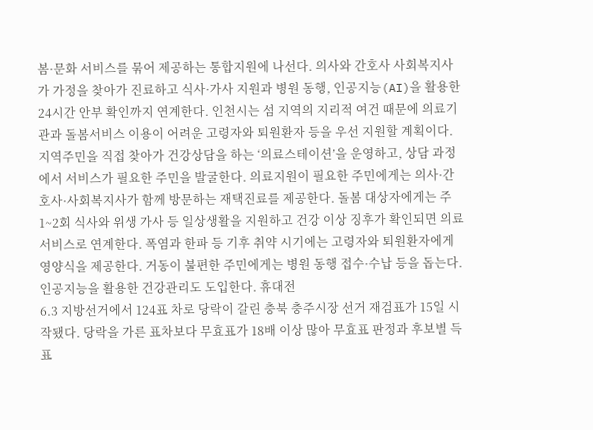봄·문화 서비스를 묶어 제공하는 통합지원에 나선다. 의사와 간호사 사회복지사가 가정을 찾아가 진료하고 식사·가사 지원과 병원 동행, 인공지능(AI)을 활용한 24시간 안부 확인까지 연계한다. 인천시는 섬 지역의 지리적 여건 때문에 의료기관과 돌봄서비스 이용이 어려운 고령자와 퇴원환자 등을 우선 지원할 계획이다. 지역주민을 직접 찾아가 건강상담을 하는 ‘의료스테이션’을 운영하고, 상담 과정에서 서비스가 필요한 주민을 발굴한다. 의료지원이 필요한 주민에게는 의사·간호사·사회복지사가 함께 방문하는 재택진료를 제공한다. 돌봄 대상자에게는 주 1~2회 식사와 위생 가사 등 일상생활을 지원하고 건강 이상 징후가 확인되면 의료서비스로 연계한다. 폭염과 한파 등 기후 취약 시기에는 고령자와 퇴원환자에게 영양식을 제공한다. 거동이 불편한 주민에게는 병원 동행 접수·수납 등을 돕는다. 인공지능을 활용한 건강관리도 도입한다. 휴대전
6.3 지방선거에서 124표 차로 당락이 갈린 충북 충주시장 선거 재검표가 15일 시작됐다. 당락을 가른 표차보다 무효표가 18배 이상 많아 무효표 판정과 후보별 득표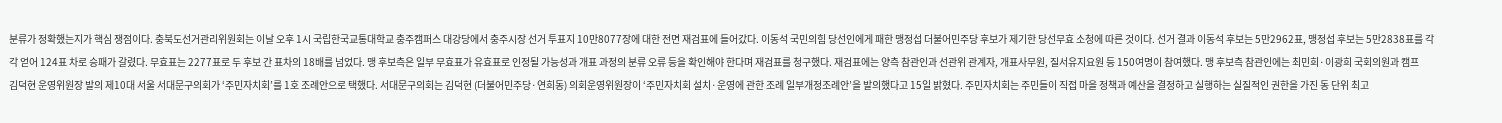분류가 정확했는지가 핵심 쟁점이다. 충북도선거관리위원회는 이날 오후 1시 국립한국교통대학교 충주캠퍼스 대강당에서 충주시장 선거 투표지 10만8077장에 대한 전면 재검표에 들어갔다. 이동석 국민의힘 당선인에게 패한 맹정섭 더불어민주당 후보가 제기한 당선무효 소청에 따른 것이다. 선거 결과 이동석 후보는 5만2962표, 맹정섭 후보는 5만2838표를 각각 얻어 124표 차로 승패가 갈렸다. 무효표는 2277표로 두 후보 간 표차의 18배를 넘었다. 맹 후보측은 일부 무효표가 유효표로 인정될 가능성과 개표 과정의 분류 오류 등을 확인해야 한다며 재검표를 청구했다. 재검표에는 양측 참관인과 선관위 관계자, 개표사무원, 질서유지요원 등 150여명이 참여했다. 맹 후보측 참관인에는 최민희·이광희 국회의원과 캠프
김덕현 운영위원장 발의 제10대 서울 서대문구의회가 ‘주민자치회’를 1호 조례안으로 택했다. 서대문구의회는 김덕현 (더불어민주당·연희동) 의회운영위원장이 ‘주민자치회 설치·운영에 관한 조례 일부개정조례안’을 발의했다고 15일 밝혔다. 주민자치회는 주민들이 직접 마을 정책과 예산을 결정하고 실행하는 실질적인 권한을 가진 동 단위 최고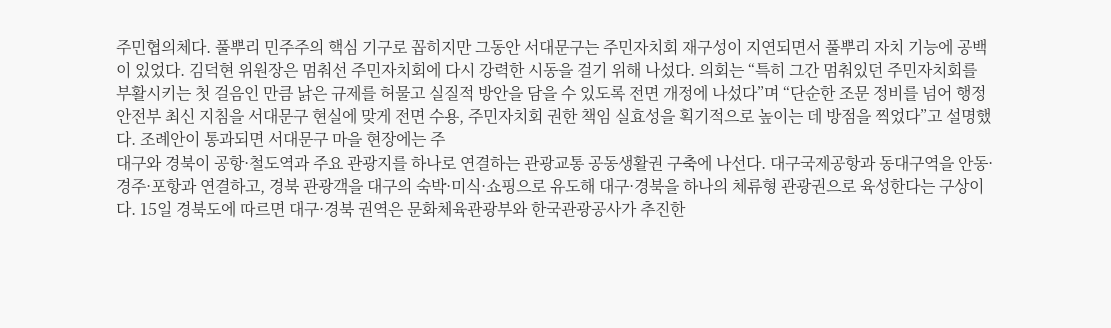주민협의체다. 풀뿌리 민주주의 핵심 기구로 꼽히지만 그동안 서대문구는 주민자치회 재구성이 지연되면서 풀뿌리 자치 기능에 공백이 있었다. 김덕현 위원장은 멈춰선 주민자치회에 다시 강력한 시동을 걸기 위해 나섰다. 의회는 “특히 그간 멈춰있던 주민자치회를 부활시키는 첫 걸음인 만큼 낡은 규제를 허물고 실질적 방안을 담을 수 있도록 전면 개정에 나섰다”며 “단순한 조문 정비를 넘어 행정안전부 최신 지침을 서대문구 현실에 맞게 전면 수용, 주민자치회 권한 책임 실효성을 획기적으로 높이는 데 방점을 찍었다”고 설명했다. 조례안이 통과되면 서대문구 마을 현장에는 주
대구와 경북이 공항·철도역과 주요 관광지를 하나로 연결하는 관광교통 공동생활권 구축에 나선다. 대구국제공항과 동대구역을 안동·경주·포항과 연결하고, 경북 관광객을 대구의 숙박·미식·쇼핑으로 유도해 대구·경북을 하나의 체류형 관광권으로 육성한다는 구상이다. 15일 경북도에 따르면 대구·경북 권역은 문화체육관광부와 한국관광공사가 추진한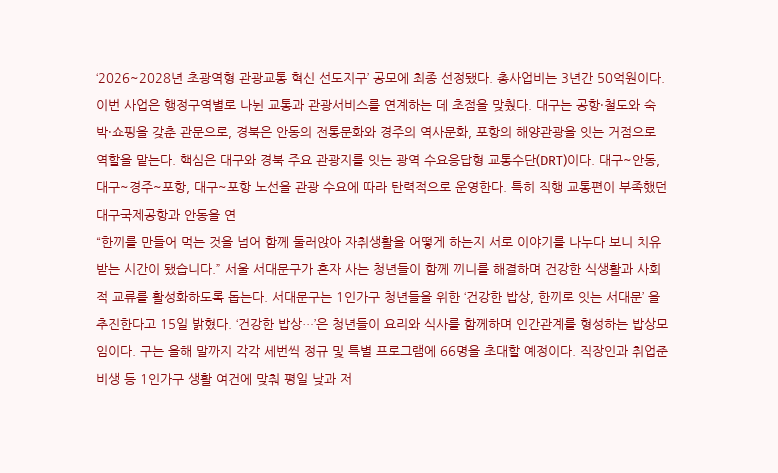‘2026~2028년 초광역형 관광교통 혁신 선도지구’ 공모에 최종 선정됐다. 총사업비는 3년간 50억원이다. 이번 사업은 행정구역별로 나뉜 교통과 관광서비스를 연계하는 데 초점을 맞췄다. 대구는 공항·철도와 숙박·쇼핑을 갖춘 관문으로, 경북은 안동의 전통문화와 경주의 역사문화, 포항의 해양관광을 잇는 거점으로 역할을 맡는다. 핵심은 대구와 경북 주요 관광지를 잇는 광역 수요응답형 교통수단(DRT)이다. 대구~안동, 대구~경주~포항, 대구~포항 노선을 관광 수요에 따라 탄력적으로 운영한다. 특히 직행 교통편이 부족했던 대구국제공항과 안동을 연
“한끼를 만들어 먹는 것을 넘어 함께 둘러앉아 자취생활을 어떻게 하는지 서로 이야기를 나누다 보니 치유받는 시간이 됐습니다.” 서울 서대문구가 혼자 사는 청년들이 함께 끼니를 해결하며 건강한 식생활과 사회적 교류를 활성화하도록 돕는다. 서대문구는 1인가구 청년들을 위한 ‘건강한 밥상, 한끼로 잇는 서대문’ 을 추진한다고 15일 밝혔다. ‘건강한 밥상…’은 청년들이 요리와 식사를 함께하며 인간관계를 형성하는 밥상모임이다. 구는 올해 말까지 각각 세번씩 정규 및 특별 프로그램에 66명을 초대할 예정이다. 직장인과 취업준비생 등 1인가구 생활 여건에 맞춰 평일 낮과 저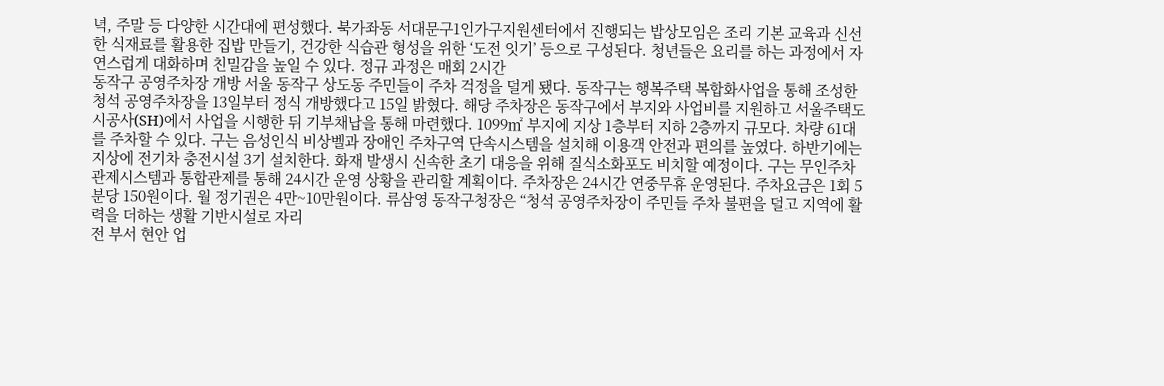녁, 주말 등 다양한 시간대에 편성했다. 북가좌동 서대문구1인가구지원센터에서 진행되는 밥상모임은 조리 기본 교육과 신선한 식재료를 활용한 집밥 만들기, 건강한 식습관 형성을 위한 ‘도전 잇기’ 등으로 구성된다. 청년들은 요리를 하는 과정에서 자연스럽게 대화하며 친밀감을 높일 수 있다. 정규 과정은 매회 2시간
동작구 공영주차장 개방 서울 동작구 상도동 주민들이 주차 걱정을 덜게 됐다. 동작구는 행복주택 복합화사업을 통해 조성한 청석 공영주차장을 13일부터 정식 개방했다고 15일 밝혔다. 해당 주차장은 동작구에서 부지와 사업비를 지원하고 서울주택도시공사(SH)에서 사업을 시행한 뒤 기부채납을 통해 마련했다. 1099㎡ 부지에 지상 1층부터 지하 2층까지 규모다. 차량 61대를 주차할 수 있다. 구는 음성인식 비상벨과 장애인 주차구역 단속시스템을 설치해 이용객 안전과 편의를 높였다. 하반기에는 지상에 전기차 충전시설 3기 설치한다. 화재 발생시 신속한 초기 대응을 위해 질식소화포도 비치할 예정이다. 구는 무인주차 관제시스템과 통합관제를 통해 24시간 운영 상황을 관리할 계획이다. 주차장은 24시간 연중무휴 운영된다. 주차요금은 1회 5분당 150원이다. 월 정기권은 4만~10만원이다. 류삼영 동작구청장은 “청석 공영주차장이 주민들 주차 불편을 덜고 지역에 활력을 더하는 생활 기반시설로 자리
전 부서 현안 업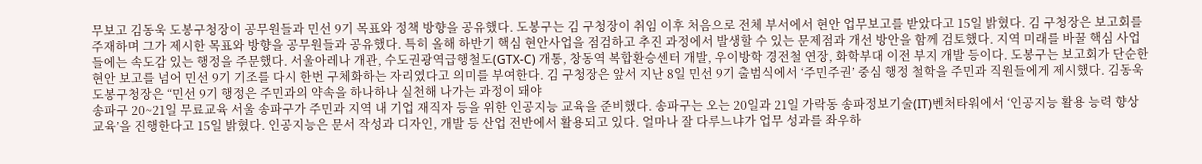무보고 김동욱 도봉구청장이 공무원들과 민선 9기 목표와 정책 방향을 공유했다. 도봉구는 김 구청장이 취임 이후 처음으로 전체 부서에서 현안 업무보고를 받았다고 15일 밝혔다. 김 구청장은 보고회를 주재하며 그가 제시한 목표와 방향을 공무원들과 공유했다. 특히 올해 하반기 핵심 현안사업을 점검하고 추진 과정에서 발생할 수 있는 문제점과 개선 방안을 함께 검토했다. 지역 미래를 바꿀 핵심 사업들에는 속도감 있는 행정을 주문했다. 서울아레나 개관, 수도권광역급행철도(GTX-C) 개통, 창동역 복합환승센터 개발, 우이방학 경전철 연장, 화학부대 이전 부지 개발 등이다. 도봉구는 보고회가 단순한 현안 보고를 넘어 민선 9기 기조를 다시 한번 구체화하는 자리였다고 의미를 부여한다. 김 구청장은 앞서 지난 8일 민선 9기 출범식에서 ‘주민주권’ 중심 행정 철학을 주민과 직원들에게 제시했다. 김동욱 도봉구청장은 “민선 9기 행정은 주민과의 약속을 하나하나 실천해 나가는 과정이 돼야
송파구 20~21일 무료교육 서울 송파구가 주민과 지역 내 기업 재직자 등을 위한 인공지능 교육을 준비했다. 송파구는 오는 20일과 21일 가락동 송파정보기술(IT)벤처타워에서 ‘인공지능 활용 능력 향상 교육’을 진행한다고 15일 밝혔다. 인공지능은 문서 작성과 디자인, 개발 등 산업 전반에서 활용되고 있다. 얼마나 잘 다루느냐가 업무 성과를 좌우하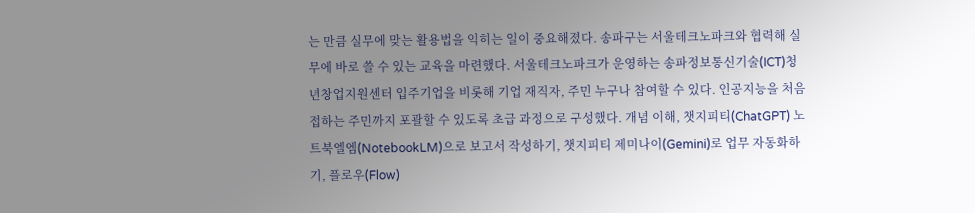는 만큼 실무에 맞는 활용법을 익히는 일이 중요해졌다. 송파구는 서울테크노파크와 협력해 실무에 바로 쓸 수 있는 교육을 마련했다. 서울테크노파크가 운영하는 송파정보통신기술(ICT)청년창업지원센터 입주기업을 비롯해 기업 재직자, 주민 누구나 참여할 수 있다. 인공지능을 처음 접하는 주민까지 포괄할 수 있도록 초급 과정으로 구성했다. 개념 이해, 챗지피티(ChatGPT) 노트북엘엠(NotebookLM)으로 보고서 작성하기, 챗지피티 제미나이(Gemini)로 업무 자동화하기, 플로우(Flow)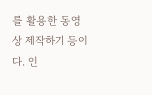를 활용한 동영상 제작하기 등이다. 인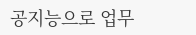공지능으로 업무